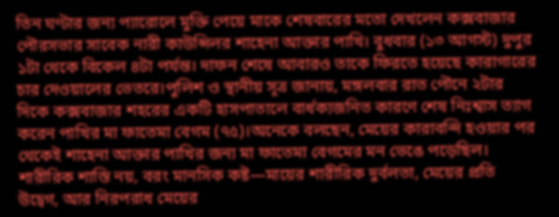তিন ঘণ্টার জন্য প্যারোলে মুক্তি পেয়ে মাকে শেষবারের মতো দেখলেন কক্সবাজার পৌরসভার সাবেক নারী কাউন্সিলর শাহেনা আক্তার পাখি। বুধবার (১৩ আগস্ট) দুপুর ১টা থেকে বিকেল ৪টা পর্যন্ত। দাফন শেষে আবারও তাকে ফিরতে হয়েছে কারাগারের চার দেওয়ালের ভেতরে।পুলিশ ও স্থানীয় সূত্র জানায়, মঙ্গলবার রাত পৌনে ২টার দিকে কক্সবাজার শহরের একটি হাসপাতালে বার্ধক্যজনিত কারণে শেষ নিঃশ্বাস ত্যাগ করেন পাখির মা ফাতেমা বেগম (৭৫)।অনেকে বলছেন, মেয়ের কারাবন্দি হওয়ার পর থেকেই শাহেনা আক্তার পাখির জন্য মা ফাতেমা বেগমের মন ভেঙে পড়েছিল। শারীরিক শাস্তি নয়, বরং মানসিক কষ্ট—মায়ের শারীরিক দুর্বলতা, মেয়ের প্রতি উদ্বেগ, আর নিরপরাধ মেয়ের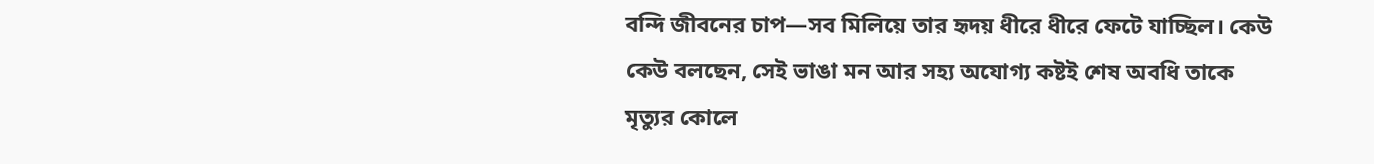বন্দি জীবনের চাপ—সব মিলিয়ে তার হৃদয় ধীরে ধীরে ফেটে যাচ্ছিল। কেউ কেউ বলছেন, সেই ভাঙা মন আর সহ্য অযোগ্য কষ্টই শেষ অবধি তাকে মৃত্যুর কোলে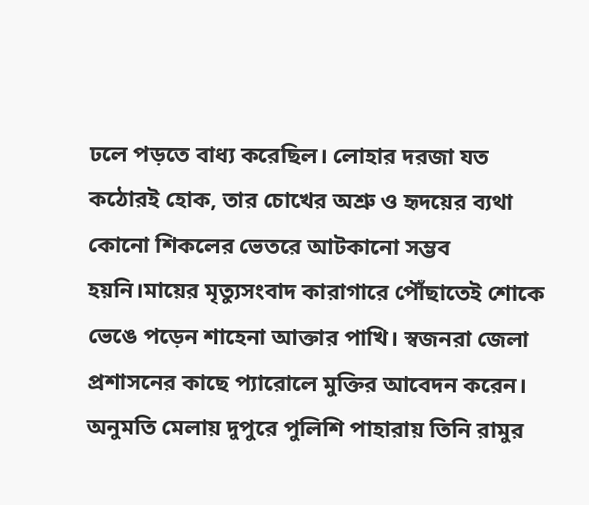ঢলে পড়তে বাধ্য করেছিল। লোহার দরজা যত কঠোরই হোক, তার চোখের অশ্রু ও হৃদয়ের ব্যথা কোনো শিকলের ভেতরে আটকানো সম্ভব হয়নি।মায়ের মৃত্যুসংবাদ কারাগারে পৌঁছাতেই শোকে ভেঙে পড়েন শাহেনা আক্তার পাখি। স্বজনরা জেলা প্রশাসনের কাছে প্যারোলে মুক্তির আবেদন করেন। অনুমতি মেলায় দুপুরে পুলিশি পাহারায় তিনি রামুর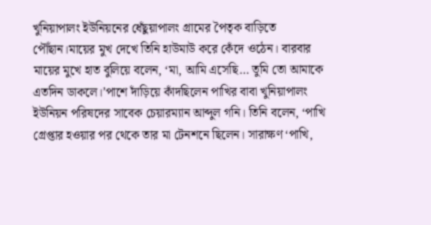খুনিয়াপালং ইউনিয়নের ধেঁছুয়াপালং গ্রামের পৈতৃক বাড়িতে পৌঁছান।মায়ের মুখ দেখে তিনি হাউমাউ করে কেঁদে ওঠেন। বারবার মায়ের মুখে হাত বুলিয়ে বলেন, ‘মা, আমি এসেছি… তুমি তো আমাকে এতদিন ডাকলে।’পাশে দাঁড়িয়ে কাঁদছিলেন পাখির বাবা খুনিয়াপালং ইউনিয়ন পরিষদের সাবেক চেয়ারম্যান আব্দুল গনি। তিনি বলেন, ‘পাখি গ্রেপ্তার হওয়ার পর থেকে তার মা টেনশনে ছিলেন। সারাক্ষণ ‘পাখি,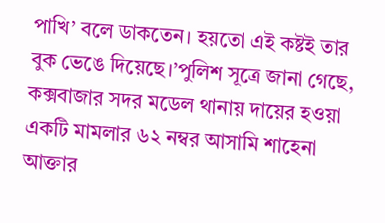পাখি’ বলে ডাকতেন। হয়তো এই কষ্টই তার বুক ভেঙে দিয়েছে।’পুলিশ সূত্রে জানা গেছে, কক্সবাজার সদর মডেল থানায় দায়ের হওয়া একটি মামলার ৬২ নম্বর আসামি শাহেনা আক্তার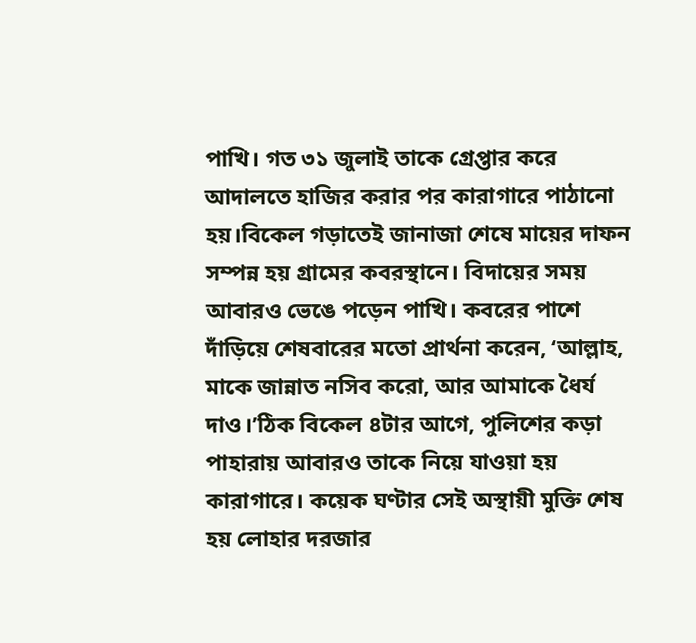পাখি। গত ৩১ জুলাই তাকে গ্রেপ্তার করে আদালতে হাজির করার পর কারাগারে পাঠানো হয়।বিকেল গড়াতেই জানাজা শেষে মায়ের দাফন সম্পন্ন হয় গ্রামের কবরস্থানে। বিদায়ের সময় আবারও ভেঙে পড়েন পাখি। কবরের পাশে দাঁড়িয়ে শেষবারের মতো প্রার্থনা করেন, ‘আল্লাহ, মাকে জান্নাত নসিব করো, আর আমাকে ধৈর্য দাও।’ঠিক বিকেল ৪টার আগে, পুলিশের কড়া পাহারায় আবারও তাকে নিয়ে যাওয়া হয় কারাগারে। কয়েক ঘণ্টার সেই অস্থায়ী মুক্তি শেষ হয় লোহার দরজার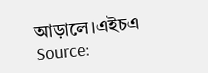আড়ালে।এইচএ
Source: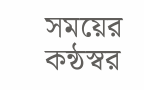সময়ের কন্ঠস্বর